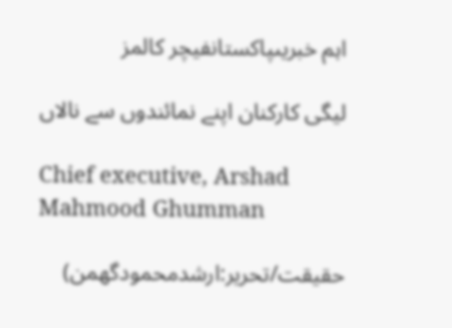اہم خبریںپاکستانفیچر کالمز

لیگی کارکنان اپنے نمائندوں سے نالاں

Chief executive, Arshad Mahmood Ghumman

حقیقت/تحریر:ارشدمحمودگھمن)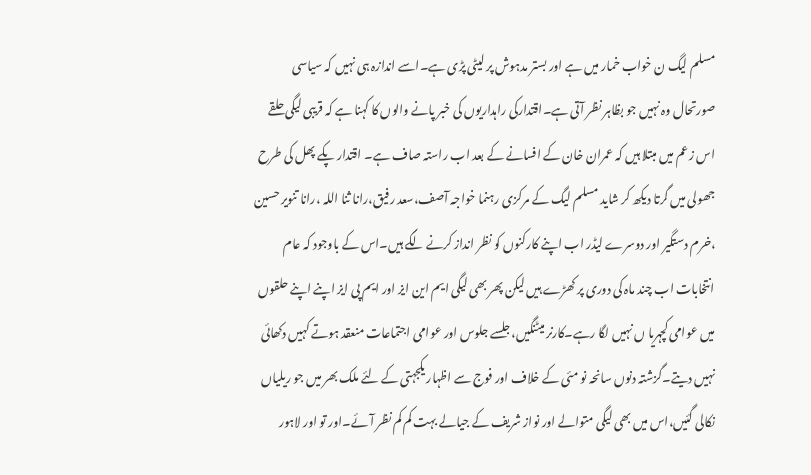مسلم لیگ ن خواب خمار میں ہے اور بستر مدہوش پر لیٹی پڑی ہے۔اسے اندازہ ہی نہیں کہ سیاسی صورتحال وہ نہیں جو بظاہر نظر آتی ہے۔اقتدارکی راہداریوں کی خبر پانے والوں کا کہنا ہے کہ قریبی لیگی حلقے اس زعم میں مبتلا ہیں کہ عمران خان کے افسانے کے بعد اب راستہ صاف ہے۔ اقتدار پکے پھل کی طرح جھولی میں گرتا دیکھ کر شاید مسلم لیگ کے مرکزی رہنما خواجہ آصف،سعد رفیق،رانا ثنا اللہ ،رانا تنویر حسین ،خرم دستگیر اور دوسرے لیڈر اب اپنے کارکنوں کو نظر انداز کرنے لگے ہیں۔اس کے باوجود کہ عام انتخابات اب چند ماہ کی دوری پر کھڑے ہیں لیکن پھر بھی لیگی ایم این ایز اور ایم پی ایز اپنے اپنے حلقوں میں عوامی کچہریا ں نہیں لگا رہے۔کارنر میٹنگیں،جلسے جلوس اور عوامی اجتماعات منعقد ہوتے کہیں دکھائی نہیں دیتے۔گزشتہ دنوں سانحہ نو مئی کے خلاف اور فوج سے اظہار یکجہتی کے لئے ملک بھر میں جو ریلیاں نکالی گئیں،اس میں بھی لیگی متوالے اور نواز شریف کے جیالے بہت کم کم نظر آئے۔اور تو اور لاہور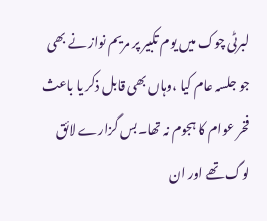لبرٹی چوک میں یوم تکبیر پر مریم نواز نے بھی جو جلسہ عام کیا ،وہاں بھی قابل ذکر یا باعث فخر عوام کا ہجوم نہ تھا۔بس گزارے لائق لوگ تھے اور ان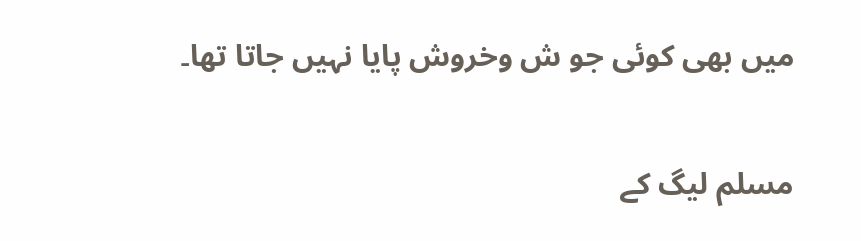میں بھی کوئی جو ش وخروش پایا نہیں جاتا تھا۔

مسلم لیگ کے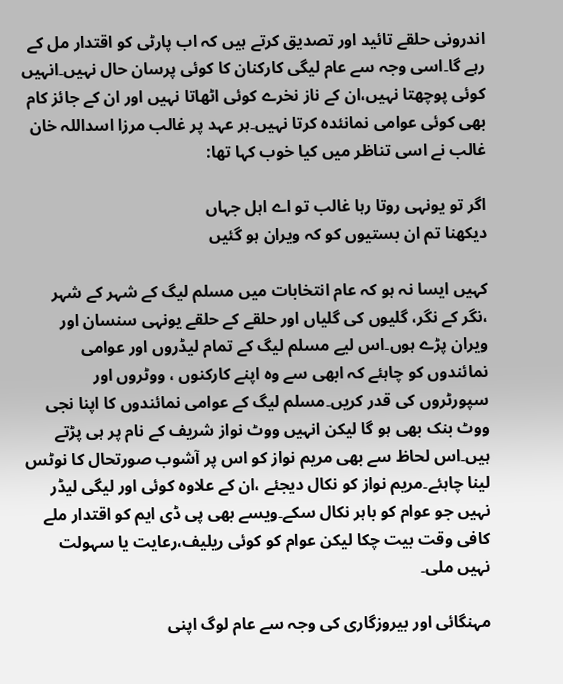اندرونی حلقے تائید اور تصدیق کرتے ہیں کہ اب پارٹی کو اقتدار مل کے رہے گا۔اسی وجہ سے عام لیگی کارکنان کا کوئی پرسان حال نہیں۔انہیں کوئی پوچھتا نہیں،ان کے ناز نخرے کوئی اٹھاتا نہیں اور ان کے جائز کام بھی کوئی عوامی نمانئدہ کرتا نہیں۔ہر عہد پر غالب مرزا اسداللہ خان غالب نے اسی تناظر میں کیا خوب کہا تھا:

اگر تو یونہی روتا رہا غالب تو اے اہل جہاں
دیکھنا تم ان بستیوں کو کہ ویران ہو گئیں

کہیں ایسا نہ ہو کہ عام انتخابات میں مسلم لیگ کے شہر کے شہر ،نگر کے نگر، گلیوں کی گلیاں اور حلقے کے حلقے یونہی سنسان اور ویران پڑے ہوں۔اس لیے مسلم لیگ کے تمام لیڈروں اور عوامی نمائندوں کو چاہئے کہ ابھی سے وہ اپنے کارکنوں ، ووٹروں اور سپورٹروں کی قدر کریں۔مسلم لیگ کے عوامی نمائندوں کا اپنا نجی ووٹ بنک بھی ہو گا لیکن انہیں ووٹ نواز شریف کے نام پر ہی پڑتے ہیں۔اس لحاظ سے بھی مریم نواز کو اس پر آشوب صورتحال کا نوٹس لینا چاہئے۔مریم نواز کو نکال دیجئے ،ان کے علاوہ کوئی اور لیگی لیڈر نہیں جو عوام کو باہر نکال سکے۔ویسے بھی پی ڈی ایم کو اقتدار ملے کافی وقت بیت چکا لیکن عوام کو کوئی ریلیف،رعایت یا سہولت نہیں ملی۔

مہنگائی اور بیروزگاری کی وجہ سے عام لوگ اپنی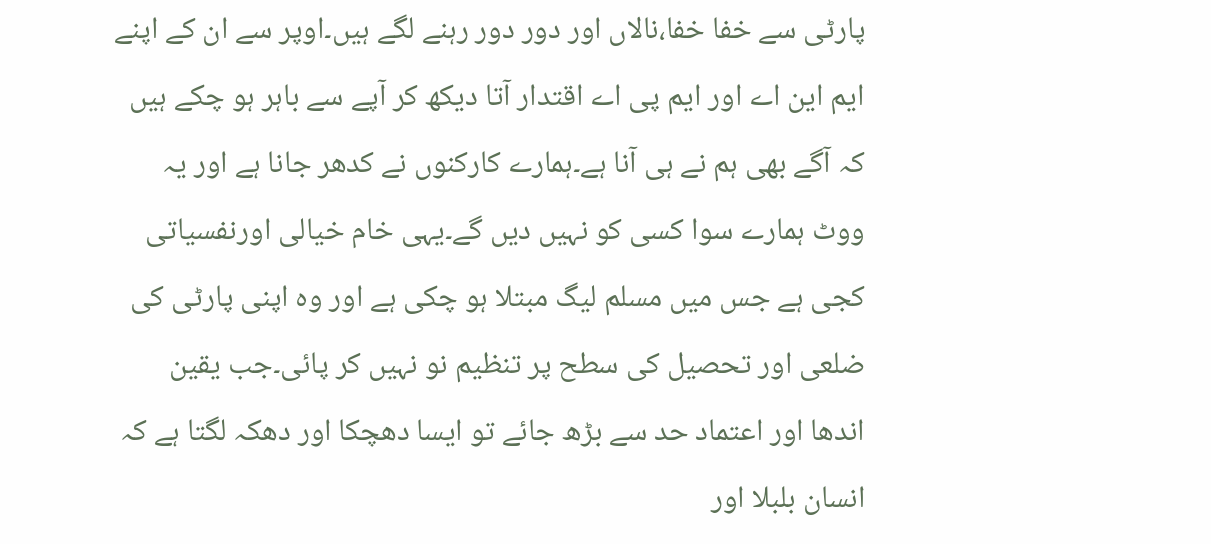پارٹی سے خفا خفا،نالاں اور دور دور رہنے لگے ہیں۔اوپر سے ان کے اپنے ایم این اے اور ایم پی اے اقتدار آتا دیکھ کر آپے سے باہر ہو چکے ہیں کہ آگے بھی ہم نے ہی آنا ہے۔ہمارے کارکنوں نے کدھر جانا ہے اور یہ ووٹ ہمارے سوا کسی کو نہیں دیں گے۔یہی خام خیالی اورنفسیاتی کجی ہے جس میں مسلم لیگ مبتلا ہو چکی ہے اور وہ اپنی پارٹی کی ضلعی اور تحصیل کی سطح پر تنظیم نو نہیں کر پائی۔جب یقین اندھا اور اعتماد حد سے بڑھ جائے تو ایسا دھچکا اور دھکہ لگتا ہے کہ انسان بلبلا اور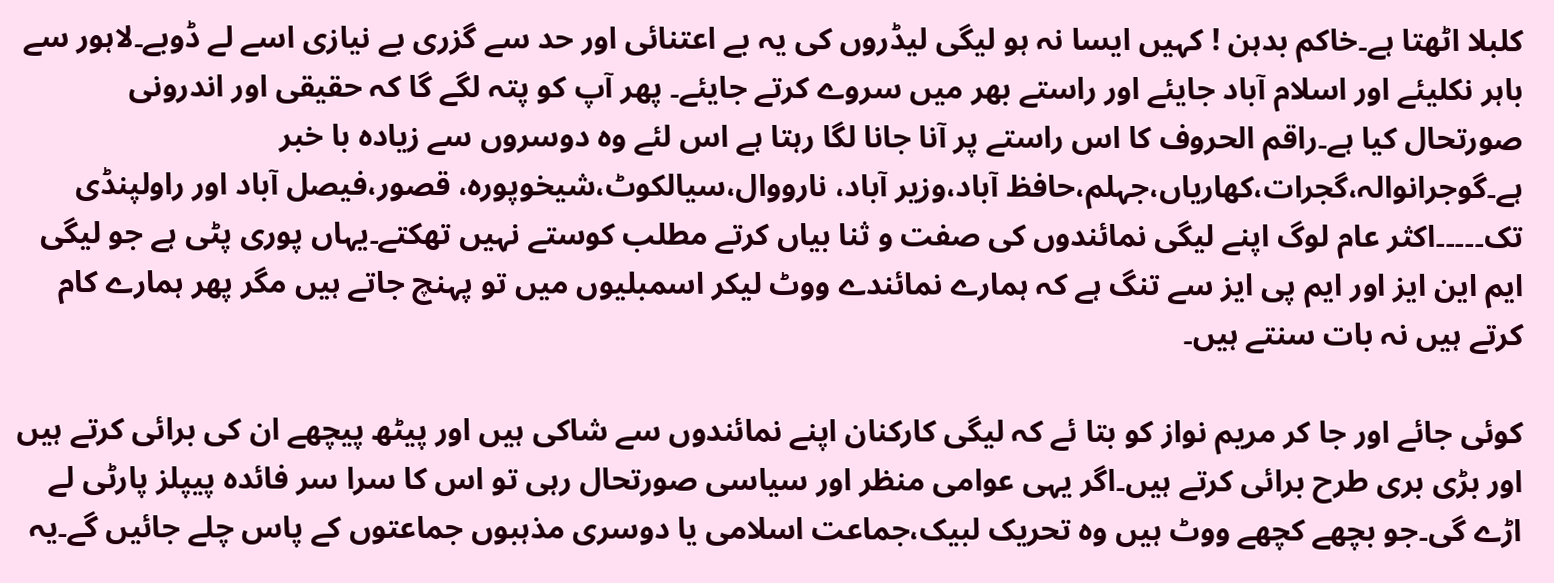کلبلا اٹھتا ہے۔خاکم بدہن ! کہیں ایسا نہ ہو لیگی لیڈروں کی یہ بے اعتنائی اور حد سے گزری بے نیازی اسے لے ڈوبے۔لاہور سے باہر نکلیئے اور اسلام آباد جایئے اور راستے بھر میں سروے کرتے جایئے۔ پھر آپ کو پتہ لگے گا کہ حقیقی اور اندرونی صورتحال کیا ہے۔راقم الحروف کا اس راستے پر آنا جانا لگا رہتا ہے اس لئے وہ دوسروں سے زیادہ با خبر ہے۔گوجرانوالہ،گجرات،کھاریاں،جہلم،حافظ آباد،وزیر آباد، نارووال،سیالکوٹ،شیخوپورہ، قصور،فیصل آباد اور راولپنڈی تک۔۔۔۔۔اکثر عام لوگ اپنے لیگی نمائندوں کی صفت و ثنا بیاں کرتے مطلب کوستے نہیں تھکتے۔یہاں پوری پٹی ہے جو لیگی ایم این ایز اور ایم پی ایز سے تنگ ہے کہ ہمارے نمائندے ووٹ لیکر اسمبلیوں میں تو پہنچ جاتے ہیں مگر پھر ہمارے کام کرتے ہیں نہ بات سنتے ہیں۔

کوئی جائے اور جا کر مریم نواز کو بتا ئے کہ لیگی کارکنان اپنے نمائندوں سے شاکی ہیں اور پیٹھ پیچھے ان کی برائی کرتے ہیں اور بڑی بری طرح برائی کرتے ہیں۔اگر یہی عوامی منظر اور سیاسی صورتحال رہی تو اس کا سرا سر فائدہ پیپلز پارٹی لے اڑے گی۔جو بچھے کچھے ووٹ ہیں وہ تحریک لبیک،جماعت اسلامی یا دوسری مذہبوں جماعتوں کے پاس چلے جائیں گے۔یہ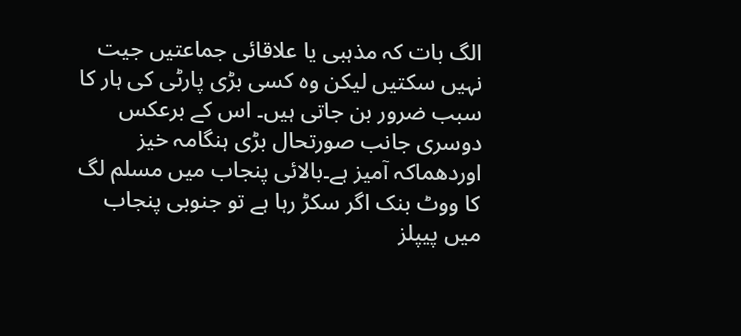الگ بات کہ مذہبی یا علاقائی جماعتیں جیت نہیں سکتیں لیکن وہ کسی بڑی پارٹی کی ہار کا سبب ضرور بن جاتی ہیں۔ اس کے برعکس دوسری جانب صورتحال بڑی ہنگامہ خیز اوردھماکہ آمیز ہے۔بالائی پنجاب میں مسلم لگ کا ووٹ بنک اگر سکڑ رہا ہے تو جنوبی پنجاب میں پیپلز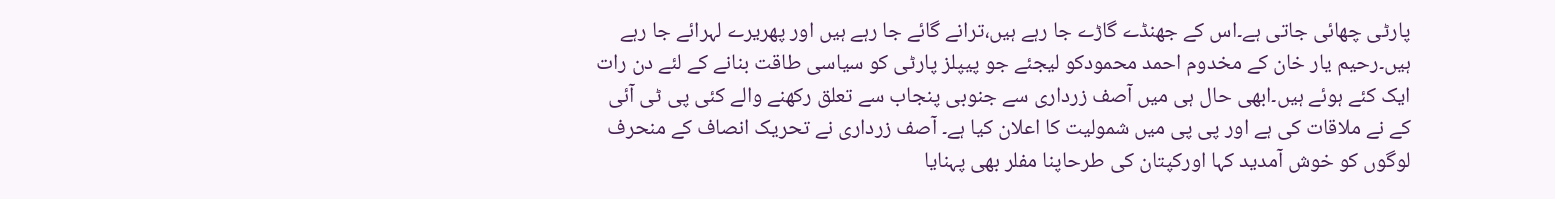پارٹی چھائی جاتی ہے۔اس کے جھنڈے گاڑے جا رہے ہیں،ترانے گائے جا رہے ہیں اور پھریرے لہرائے جا رہے ہیں۔رحیم یار خان کے مخدوم احمد محمودکو لیجئے جو پیپلز پارٹی کو سیاسی طاقت بنانے کے لئے دن رات ایک کئے ہوئے ہیں۔ابھی حال ہی میں آصف زرداری سے جنوبی پنجاب سے تعلق رکھنے والے کئی پی ٹی آئی کے نے ملاقات کی ہے اور پی پی میں شمولیت کا اعلان کیا ہے۔ آصف زرداری نے تحریک انصاف کے منحرف لوگوں کو خوش آمدید کہا اورکپتان کی طرحاپنا مفلر بھی پہنایا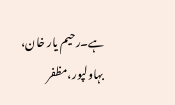ہے۔رحیم یار خان، بہاولپور،مظفر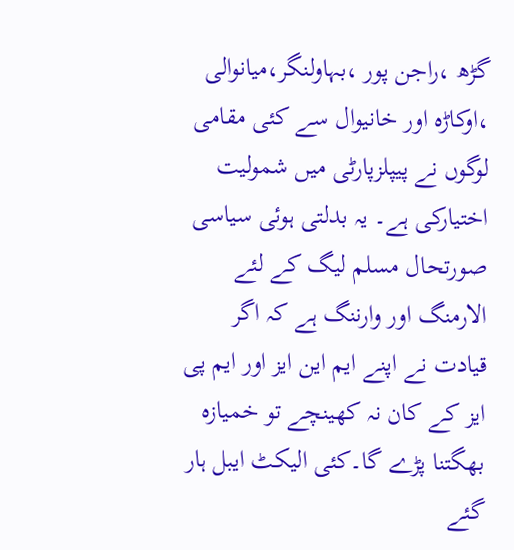گڑھ ،راجن پور ،بہاولنگر،میانوالی ،اوکاڑہ اور خانیوال سے کئی مقامی لوگوں نے پیپلزپارٹی میں شمولیت اختیارکی ہے۔ یہ بدلتی ہوئی سیاسی صورتحال مسلم لیگ کے لئے الارمنگ اور وارننگ ہے کہ اگر قیادت نے اپنے ایم این ایز اور ایم پی ایز کے کان نہ کھینچے تو خمیازہ بھگتنا پڑے گا۔کئی الیکٹ ایبل ہار گئے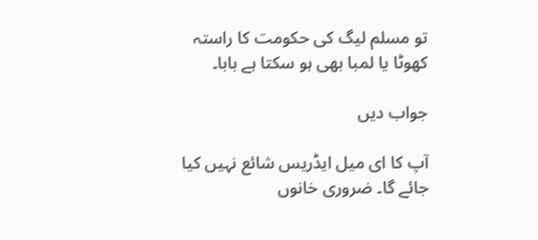تو مسلم لیگ کی حکومت کا راستہ کھوٹا یا لمبا بھی ہو سکتا ہے بابا۔

جواب دیں

آپ کا ای میل ایڈریس شائع نہیں کیا جائے گا۔ ضروری خانوں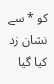کو * سے نشان زد کیا گیا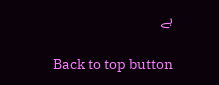ہے

Back to top button